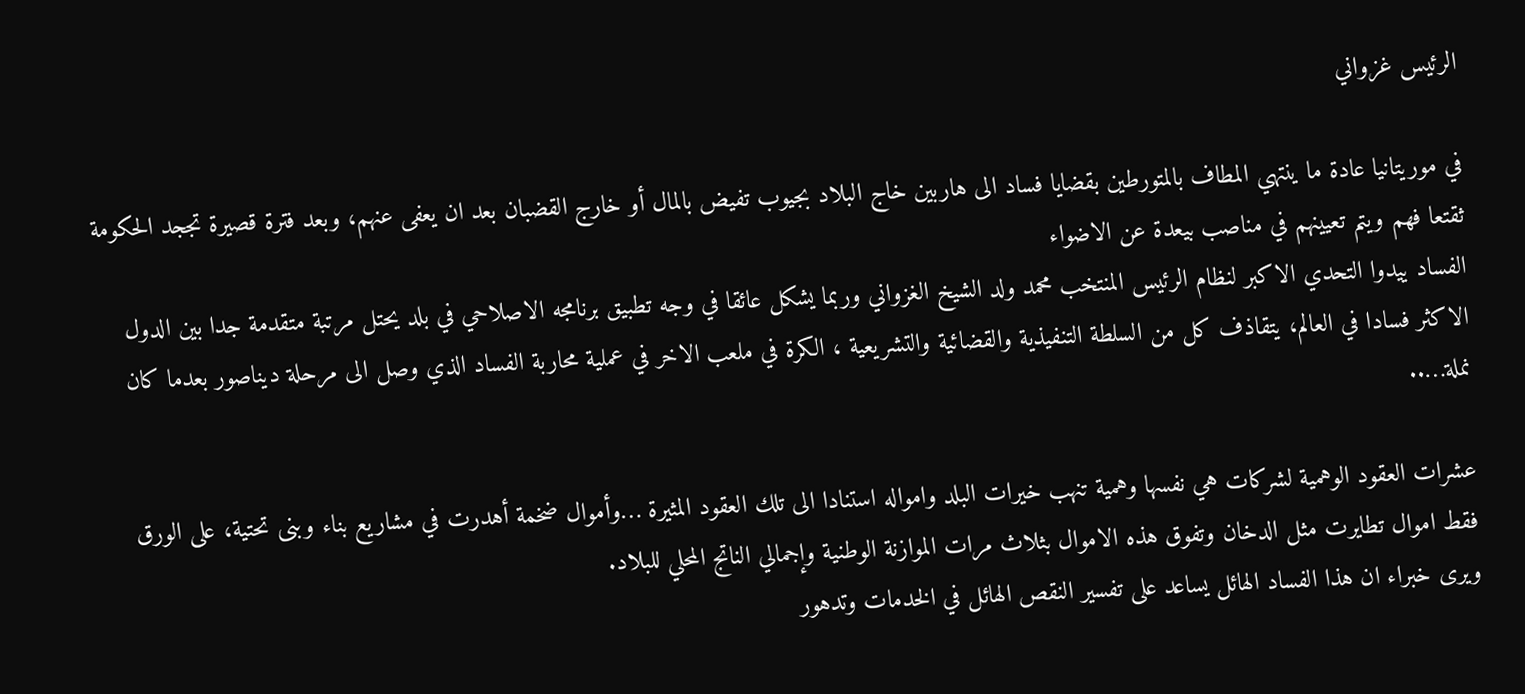الرئيس غزواني

في موريتانيا عادة ما ينتهي المطاف بالمتورطين بقضايا فساد الى هاربين خاج البلاد بجيوب تفيض بالمال أو خارج القضبان بعد ان يعفى عنهم، وبعد فترة قصيرة تججد الحكومة ثقتعا فهم ويتم تعيينهم في مناصب بيعدة عن الاضواء
الفساد ييدوا التحدي الاكبر لنظام الرئيس المنتخب محمد ولد الشيخ الغزواني وربما يشكل عائقا في وجه تطبيق برنامجه الاصلاحي في بلد يحتل مرتبة متقدمة جدا بين الدول الاكثر فسادا في العالم، يتقاذف كل من السلطة التنفيذية والقضائية والتشريعية ، الكرة في ملعب الاخر في عملية محاربة الفساد الذي وصل الى مرحلة ديناصور بعدما كان نملة…..

عشرات العقود الوهمية لشركات هي نفسها وهمية تنهب خيرات البلد وامواله استنادا الى تلك العقود المثيرة …وأموال ضخمة أهدرت في مشاريع بناء وبنى تحتية، على الورق فقط اموال تطايرت مثل الدخان وتفوق هذه الاموال بثلاث مرات الموازنة الوطنية وإجمالي الناتج المحلي للبلاد.
ويرى خبراء ان هذا الفساد الهائل يساعد على تفسير النقص الهائل في الخدمات وتدهور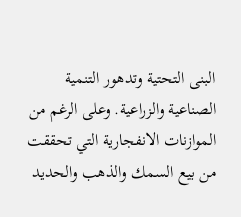البنى التحتية وتدهور التنمية الصناعية والزراعية. وعلى الرغم من الموازنات الانفجارية التي تحققت من بيع السمك والذهب والحديد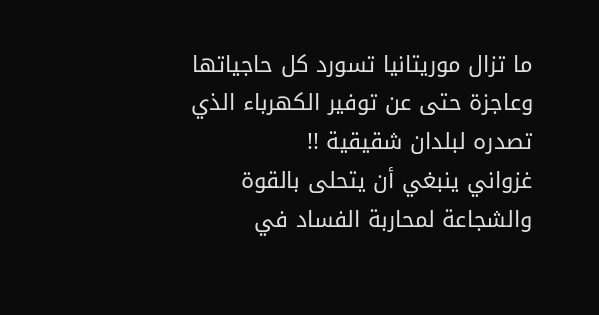ما تزال موريتانيا تسورد كل حاجياتها وعاجزة حتى عن توفير الكهرباء الذي تصدره لبلدان شقيقية !!
غزواني ينبغي أن يتحلى بالقوة والشجاعة لمحاربة الفساد في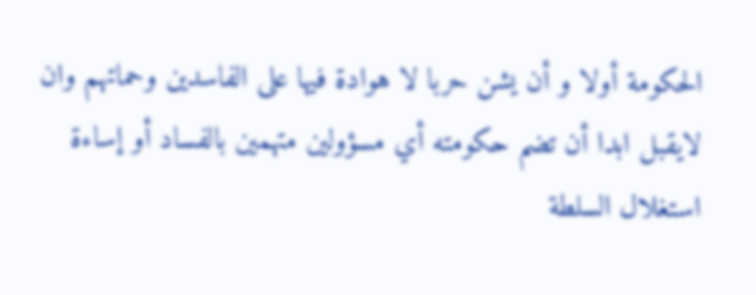الحكومة أولا و أن يشن حربا لا هوادة فيها على الفاسدين وحماتهم وان لايقبل ابدا أن تضم حكومته أي مسؤولين متهمين بالفساد أو إساءة استغلال السلطة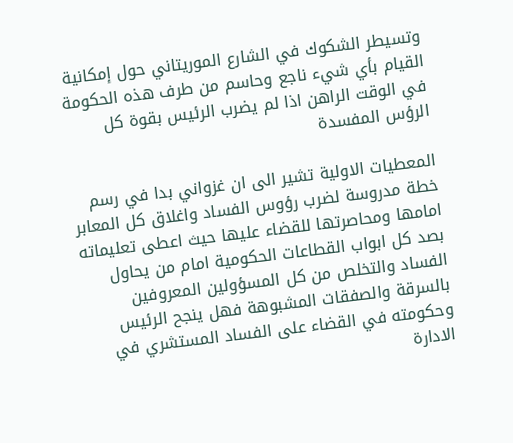وتسيطر الشكوك في الشارع الموريتاني حول إمكانية القيام بأي شيء ناجع وحاسم من طرف هذه الحكومة في الوقت الراهن اذا لم يضرب الرئيس بقوة كل الرؤس المفسدة

المعطيات الاولية تشير الى ان غزواني بدا في رسم خطة مدروسة لضرب رؤوس الفساد واغلاق كل المعابر امامها ومحاصرتها للقضاء عليها حيث اعطى تعليماته بصد كل ابواب القطاعات الحكومية امام من يحاول الفساد والتخلص من كل المسؤولين المعروفين بالسرقة والصفقات المشبوهة فهل ينجح الرئيس وحكومته في القضاء على الفساد المستشري في الادارة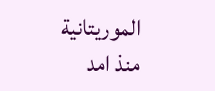الموريتانية منذ امد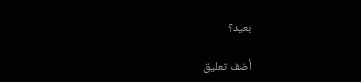بعيد؟

أضف تعليق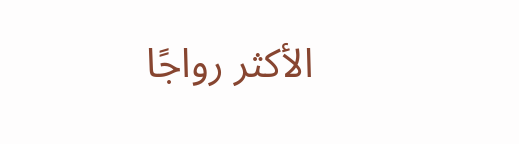الأكثر رواجًا